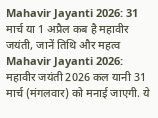Mahavir Jayanti 2026: 31 मार्च या 1 अप्रैल कब है महावीर जयंती, जानें तिथि और महत्व
Mahavir Jayanti 2026: महावीर जयंती 2026 कल यानी 31 मार्च (मंगलवार) को मनाई जाएगी. ये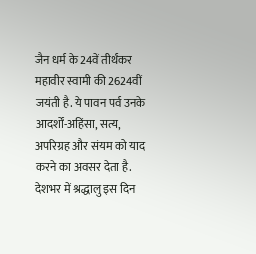जैन धर्म के 24वें तीर्थंकर महावीर स्वामी की 2624वीं जयंती है. ये पावन पर्व उनके आदर्शों-अहिंसा, सत्य, अपरिग्रह और संयम को याद करने का अवसर देता है. देशभर में श्रद्धालु इस दिन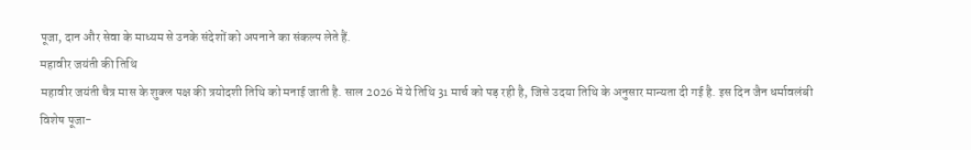पूजा, दान और सेवा के माध्यम से उनके संदेशों को अपनाने का संकल्प लेते हैं.
महावीर जयंती की तिथि
महावीर जयंती चैत्र मास के शुक्ल पक्ष की त्रयोदशी तिथि को मनाई जाती है. साल 2026 में ये तिथि 31 मार्च को पड़ रही है, जिसे उदया तिथि के अनुसार मान्यता दी गई है. इस दिन जैन धर्मावलंबी विशेष पूजा-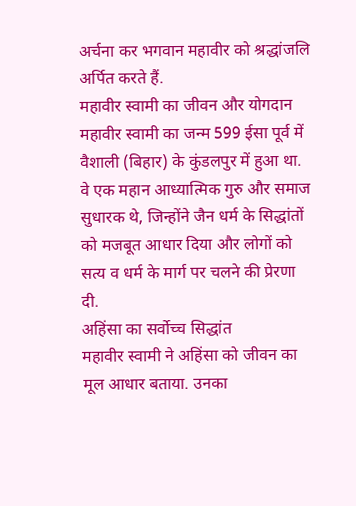अर्चना कर भगवान महावीर को श्रद्धांजलि अर्पित करते हैं.
महावीर स्वामी का जीवन और योगदान
महावीर स्वामी का जन्म 599 ईसा पूर्व में वैशाली (बिहार) के कुंडलपुर में हुआ था. वे एक महान आध्यात्मिक गुरु और समाज सुधारक थे, जिन्होंने जैन धर्म के सिद्धांतों को मजबूत आधार दिया और लोगों को सत्य व धर्म के मार्ग पर चलने की प्रेरणा दी.
अहिंसा का सर्वोच्च सिद्धांत
महावीर स्वामी ने अहिंसा को जीवन का मूल आधार बताया. उनका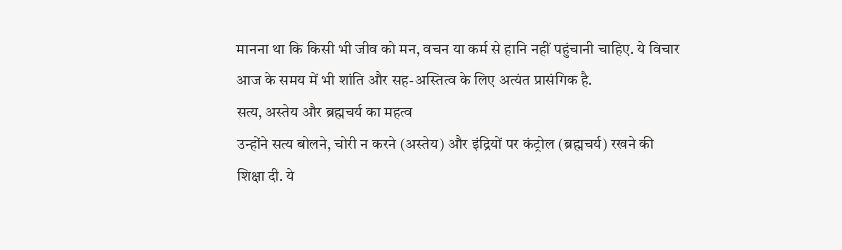मानना था कि किसी भी जीव को मन, वचन या कर्म से हानि नहीं पहुंचानी चाहिए. ये विचार आज के समय में भी शांति और सह-अस्तित्व के लिए अत्यंत प्रासंगिक है.
सत्य, अस्तेय और ब्रह्मचर्य का महत्व
उन्होंने सत्य बोलने, चोरी न करने (अस्तेय) और इंद्रियों पर कंट्रोल (ब्रह्मचर्य) रखने की शिक्षा दी. ये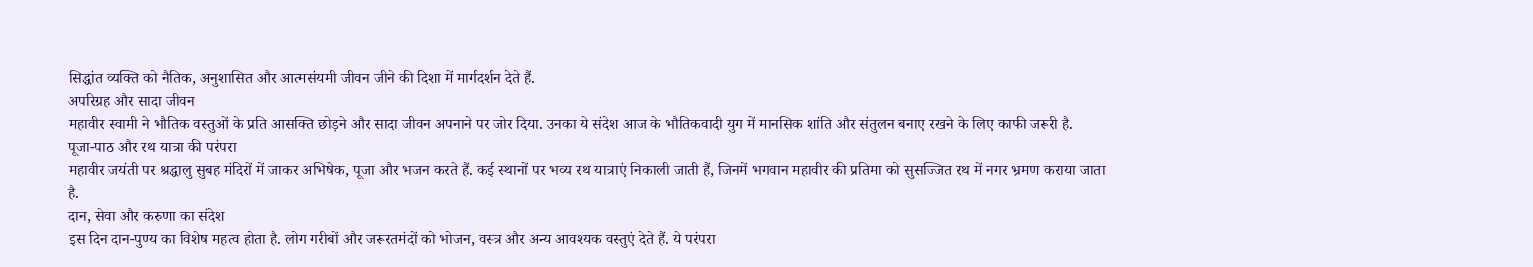सिद्धांत व्यक्ति को नैतिक, अनुशासित और आत्मसंयमी जीवन जीने की दिशा में मार्गदर्शन देते हैं.
अपरिग्रह और सादा जीवन
महावीर स्वामी ने भौतिक वस्तुओं के प्रति आसक्ति छोड़ने और सादा जीवन अपनाने पर जोर दिया. उनका ये संदेश आज के भौतिकवादी युग में मानसिक शांति और संतुलन बनाए रखने के लिए काफी जरूरी है.
पूजा-पाठ और रथ यात्रा की परंपरा
महावीर जयंती पर श्रद्धालु सुबह मंदिरों में जाकर अभिषेक, पूजा और भजन करते हैं. कई स्थानों पर भव्य रथ यात्राएं निकाली जाती हैं, जिनमें भगवान महावीर की प्रतिमा को सुसज्जित रथ में नगर भ्रमण कराया जाता है.
दान, सेवा और करुणा का संदेश
इस दिन दान-पुण्य का विशेष महत्व होता है. लोग गरीबों और जरूरतमंदों को भोजन, वस्त्र और अन्य आवश्यक वस्तुएं देते हैं. ये परंपरा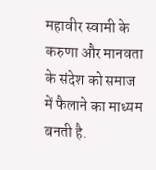महावीर स्वामी के करुणा और मानवता के संदेश को समाज में फैलाने का माध्यम बनती है.